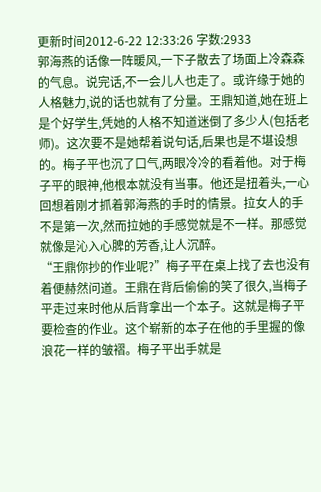更新时间2012-6-22 12:33:26 字数:2933
郭海燕的话像一阵暖风,一下子散去了场面上冷森森的气息。说完话,不一会儿人也走了。或许缘于她的人格魅力,说的话也就有了分量。王鼎知道,她在班上是个好学生,凭她的人格不知道迷倒了多少人(包括老师)。这次要不是她帮着说句话,后果也是不堪设想的。梅子平也沉了口气,两眼冷冷的看着他。对于梅子平的眼神,他根本就没有当事。他还是扭着头,一心回想着刚才抓着郭海燕的手时的情景。拉女人的手不是第一次,然而拉她的手感觉就是不一样。那感觉就像是沁入心脾的芳香,让人沉醉。
“王鼎你抄的作业呢?”梅子平在桌上找了去也没有着便赫然问道。王鼎在背后偷偷的笑了很久,当梅子平走过来时他从后背拿出一个本子。这就是梅子平要检查的作业。这个崭新的本子在他的手里握的像浪花一样的皱褶。梅子平出手就是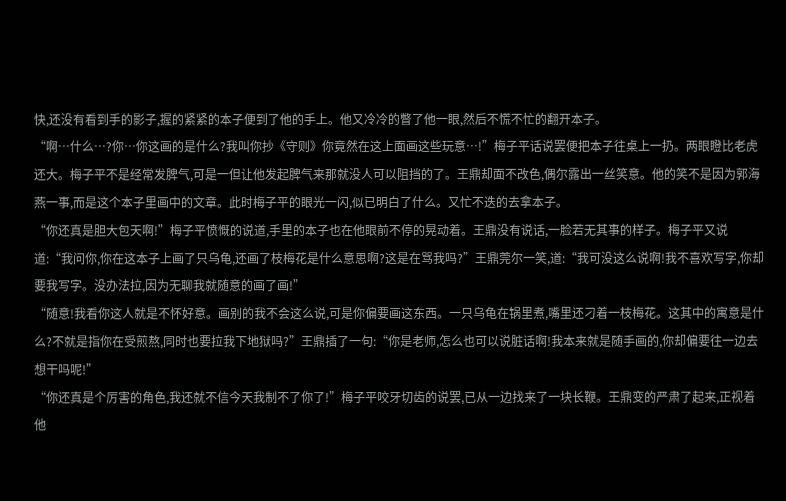快,还没有看到手的影子,握的紧紧的本子便到了他的手上。他又冷冷的瞥了他一眼,然后不慌不忙的翻开本子。
“啊…什么…?你…你这画的是什么?我叫你抄《守则》你竟然在这上面画这些玩意…!”梅子平话说罢便把本子往桌上一扔。两眼瞪比老虎还大。梅子平不是经常发脾气,可是一但让他发起脾气来那就没人可以阻挡的了。王鼎却面不改色,偶尔露出一丝笑意。他的笑不是因为郭海燕一事,而是这个本子里画中的文章。此时梅子平的眼光一闪,似已明白了什么。又忙不迭的去拿本子。
“你还真是胆大包天啊!”梅子平愤慨的说道,手里的本子也在他眼前不停的晃动着。王鼎没有说话,一脸若无其事的样子。梅子平又说道:“我问你,你在这本子上画了只乌龟,还画了枝梅花是什么意思啊?这是在骂我吗?”王鼎莞尔一笑,道:“我可没这么说啊!我不喜欢写字,你却要我写字。没办法拉,因为无聊我就随意的画了画!”
“随意!我看你这人就是不怀好意。画别的我不会这么说,可是你偏要画这东西。一只乌龟在锅里煮,嘴里还刁着一枝梅花。这其中的寓意是什么?不就是指你在受煎熬,同时也要拉我下地狱吗?”王鼎插了一句:“你是老师,怎么也可以说脏话啊!我本来就是随手画的,你却偏要往一边去想干吗呢!”
“你还真是个厉害的角色,我还就不信今天我制不了你了!”梅子平咬牙切齿的说罢,已从一边找来了一块长鞭。王鼎变的严肃了起来,正视着他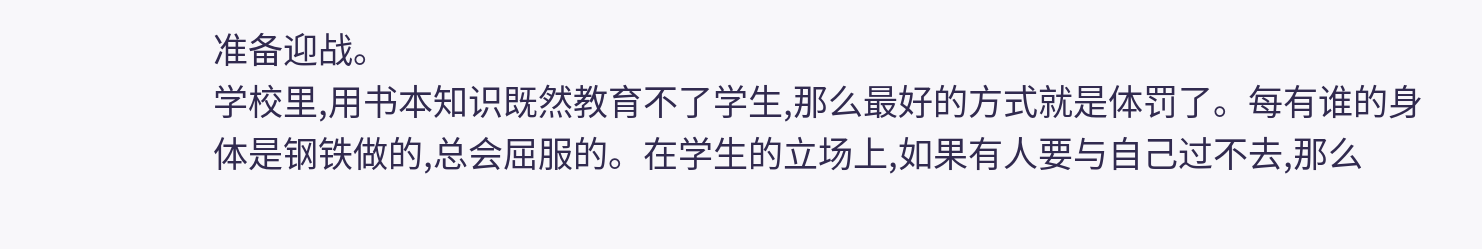准备迎战。
学校里,用书本知识既然教育不了学生,那么最好的方式就是体罚了。每有谁的身体是钢铁做的,总会屈服的。在学生的立场上,如果有人要与自己过不去,那么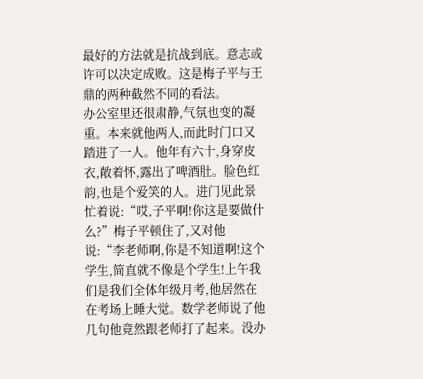最好的方法就是抗战到底。意志或许可以决定成败。这是梅子平与王鼎的两种截然不同的看法。
办公室里还很肃静,气氛也变的凝重。本来就他两人,而此时门口又踏进了一人。他年有六十,身穿皮衣,敞着怀,露出了啤酒肚。脸色红韵,也是个爱笑的人。进门见此景忙着说:“哎,子平啊!你这是要做什么?”梅子平顿住了,又对他说:“李老师啊,你是不知道啊!这个学生,简直就不像是个学生!上午我们是我们全体年级月考,他居然在在考场上睡大觉。数学老师说了他几句他竟然跟老师打了起来。没办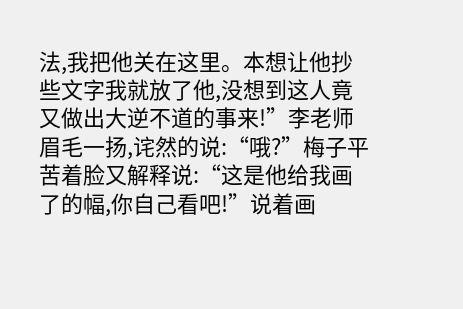法,我把他关在这里。本想让他抄些文字我就放了他,没想到这人竟又做出大逆不道的事来!”李老师眉毛一扬,诧然的说:“哦?”梅子平苦着脸又解释说:“这是他给我画了的幅,你自己看吧!”说着画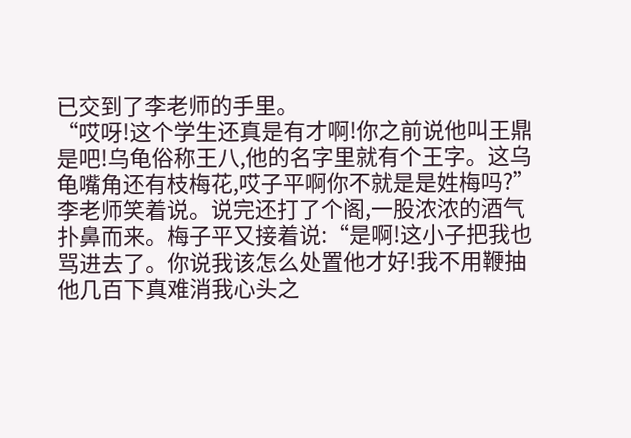已交到了李老师的手里。
“哎呀!这个学生还真是有才啊!你之前说他叫王鼎是吧!乌龟俗称王八,他的名字里就有个王字。这乌龟嘴角还有枝梅花,哎子平啊你不就是是姓梅吗?”李老师笑着说。说完还打了个阁,一股浓浓的酒气扑鼻而来。梅子平又接着说:“是啊!这小子把我也骂进去了。你说我该怎么处置他才好!我不用鞭抽他几百下真难消我心头之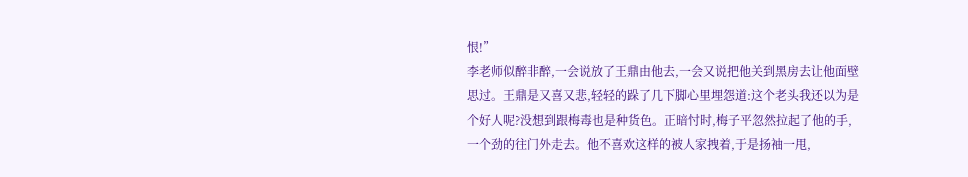恨!”
李老师似醉非醉,一会说放了王鼎由他去,一会又说把他关到黑房去让他面壁思过。王鼎是又喜又悲,轻轻的跺了几下脚心里埋怨道:这个老头我还以为是个好人呢?没想到跟梅毒也是种货色。正暗忖时,梅子平忽然拉起了他的手,一个劲的往门外走去。他不喜欢这样的被人家拽着,于是扬袖一甩,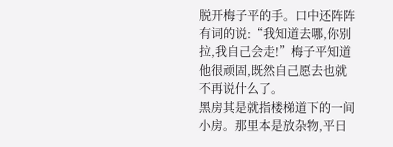脱开梅子平的手。口中还阵阵有词的说:“我知道去哪,你别拉,我自己会走!”梅子平知道他很顽固,既然自己愿去也就不再说什么了。
黑房其是就指楼梯道下的一间小房。那里本是放杂物,平日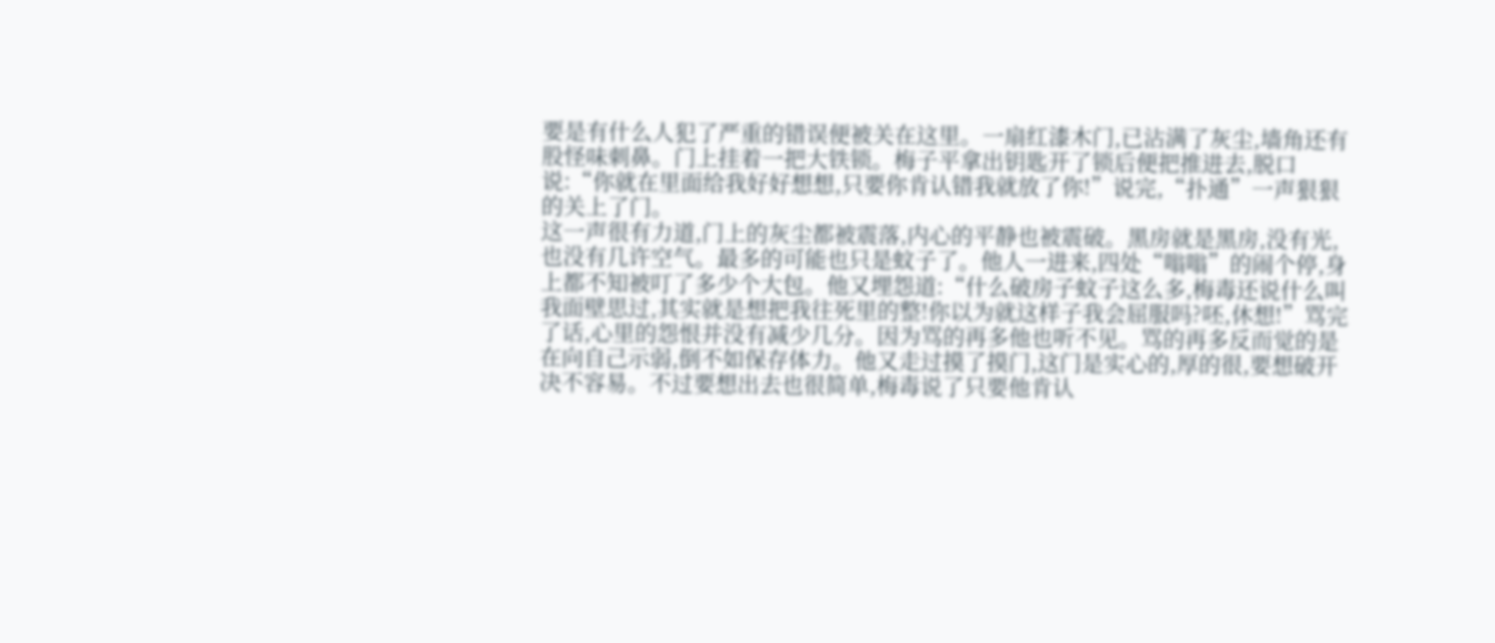要是有什么人犯了严重的错误便被关在这里。一扇红漆木门,已沾满了灰尘,墙角还有股怪味刺鼻。门上挂着一把大铁锁。梅子平拿出钥匙开了锁后便把推进去,脱口说:“你就在里面给我好好想想,只要你肯认错我就放了你!”说完,“扑通”一声狠狠的关上了门。
这一声很有力道,门上的灰尘都被震落,内心的平静也被震破。黑房就是黑房,没有光,也没有几许空气。最多的可能也只是蚊子了。他人一进来,四处“嗡嗡”的闹个停,身上都不知被叮了多少个大包。他又埋怨道:“什么破房子蚊子这么多,梅毒还说什么叫我面壁思过,其实就是想把我往死里的整!你以为就这样子我会屈服吗?呸,休想!”骂完了话,心里的怨恨并没有减少几分。因为骂的再多他也听不见。骂的再多反而觉的是在向自己示弱,倒不如保存体力。他又走过摸了摸门,这门是实心的,厚的很,要想破开决不容易。不过要想出去也很简单,梅毒说了只要他肯认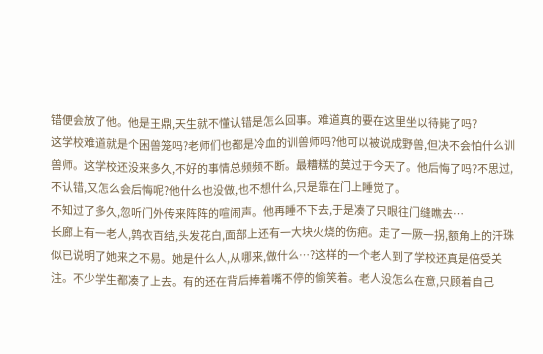错便会放了他。他是王鼎,天生就不懂认错是怎么回事。难道真的要在这里坐以待毙了吗?
这学校难道就是个困兽笼吗?老师们也都是冷血的训兽师吗?他可以被说成野兽,但决不会怕什么训兽师。这学校还没来多久,不好的事情总频频不断。最糟糕的莫过于今天了。他后悔了吗?不思过,不认错,又怎么会后悔呢?他什么也没做,也不想什么,只是靠在门上睡觉了。
不知过了多久,忽听门外传来阵阵的喧闹声。他再睡不下去,于是凑了只眼往门缝瞧去…
长廊上有一老人,鹑衣百结,头发花白,面部上还有一大块火烧的伤疤。走了一厥一拐,额角上的汗珠似已说明了她来之不易。她是什么人,从哪来,做什么…?这样的一个老人到了学校还真是倍受关注。不少学生都凑了上去。有的还在背后捧着嘴不停的偷笑着。老人没怎么在意,只顾着自己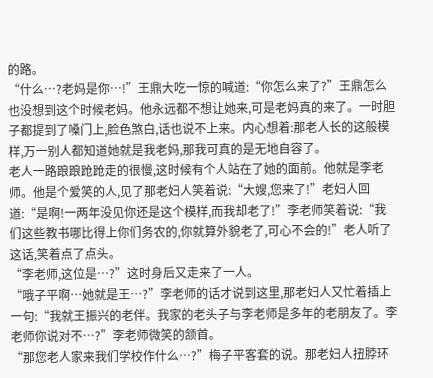的路。
“什么…?老妈是你…!”王鼎大吃一惊的喊道:“你怎么来了?”王鼎怎么也没想到这个时候老妈。他永远都不想让她来,可是老妈真的来了。一时胆子都提到了嗓门上,脸色煞白,话也说不上来。内心想着:那老人长的这般模样,万一别人都知道她就是我老妈,那我可真的是无地自容了。
老人一路踉踉跄跄走的很慢,这时候有个人站在了她的面前。他就是李老师。他是个爱笑的人,见了那老妇人笑着说:“大嫂,您来了!”老妇人回道:“是啊!一两年没见你还是这个模样,而我却老了!”李老师笑着说:“我们这些教书哪比得上你们务农的,你就算外貌老了,可心不会的!”老人听了这话,笑着点了点头。
“李老师,这位是…?”这时身后又走来了一人。
“哦子平啊…她就是王…?”李老师的话才说到这里,那老妇人又忙着插上一句:“我就王振兴的老伴。我家的老头子与李老师是多年的老朋友了。李老师你说对不…?”李老师微笑的颔首。
“那您老人家来我们学校作什么…?”梅子平客套的说。那老妇人扭脖环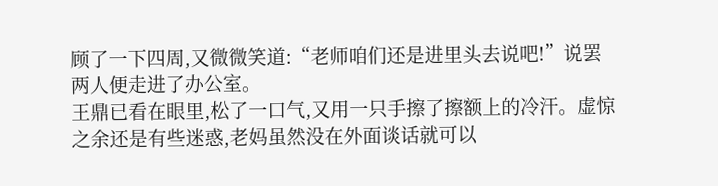顾了一下四周,又微微笑道:“老师咱们还是进里头去说吧!”说罢两人便走进了办公室。
王鼎已看在眼里,松了一口气,又用一只手擦了擦额上的冷汗。虚惊之余还是有些迷惑,老妈虽然没在外面谈话就可以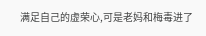满足自己的虚荣心,可是老妈和梅毒进了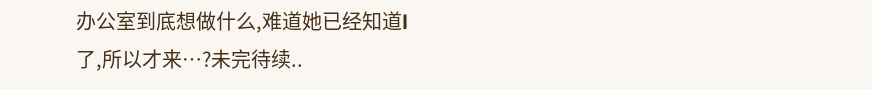办公室到底想做什么,难道她已经知道l了,所以才来…?未完待续..